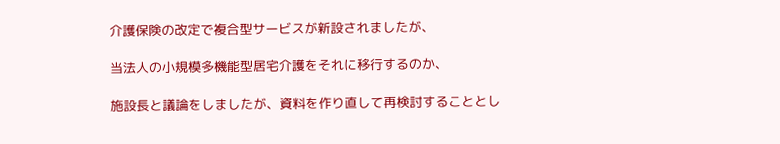介護保険の改定で複合型サービスが新設されましたが、

当法人の小規模多機能型居宅介護をそれに移行するのか、

施設長と議論をしましたが、資料を作り直して再検討することとし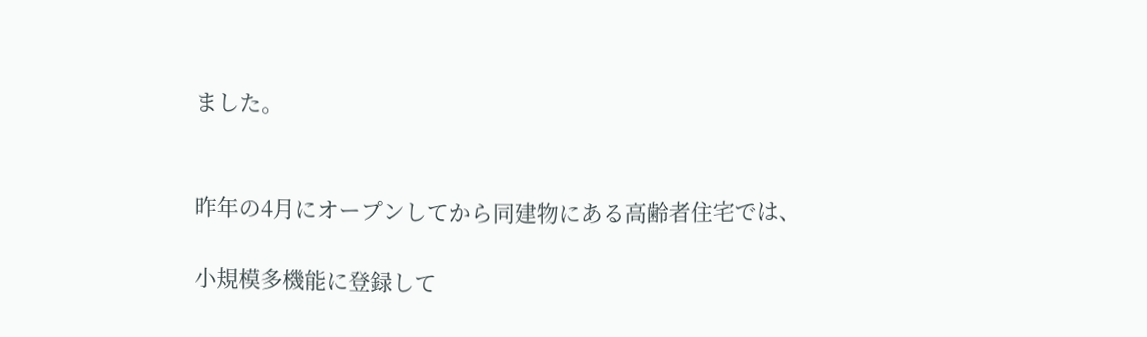ました。


昨年の4月にオープンしてから同建物にある高齢者住宅では、

小規模多機能に登録して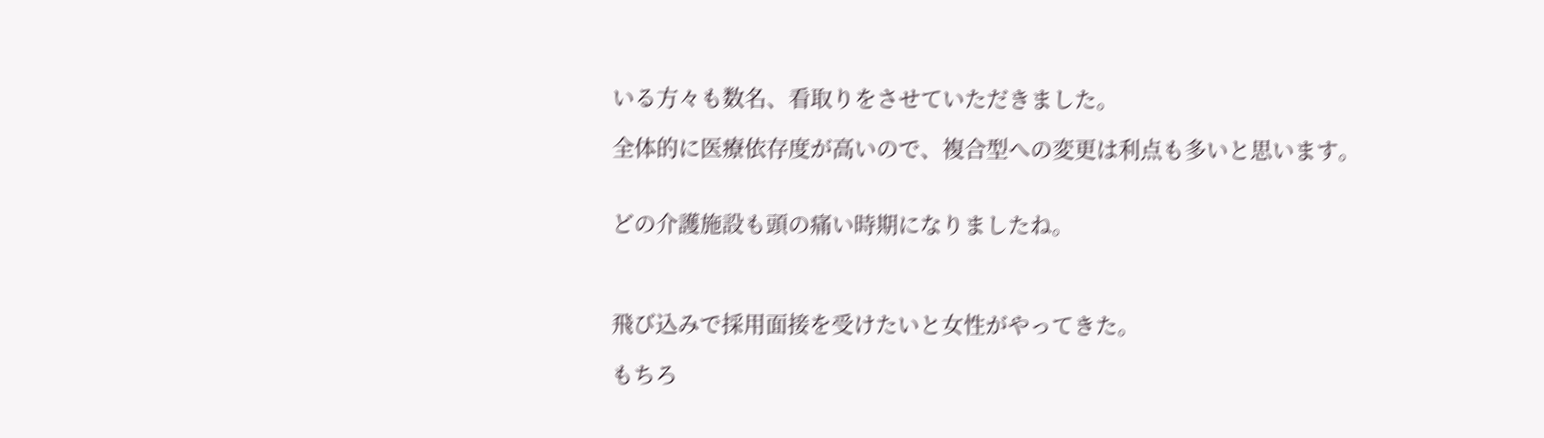いる方々も数名、看取りをさせていただきました。

全体的に医療依存度が高いので、複合型への変更は利点も多いと思います。


どの介護施設も頭の痛い時期になりましたね。



飛び込みで採用面接を受けたいと女性がやってきた。

もちろ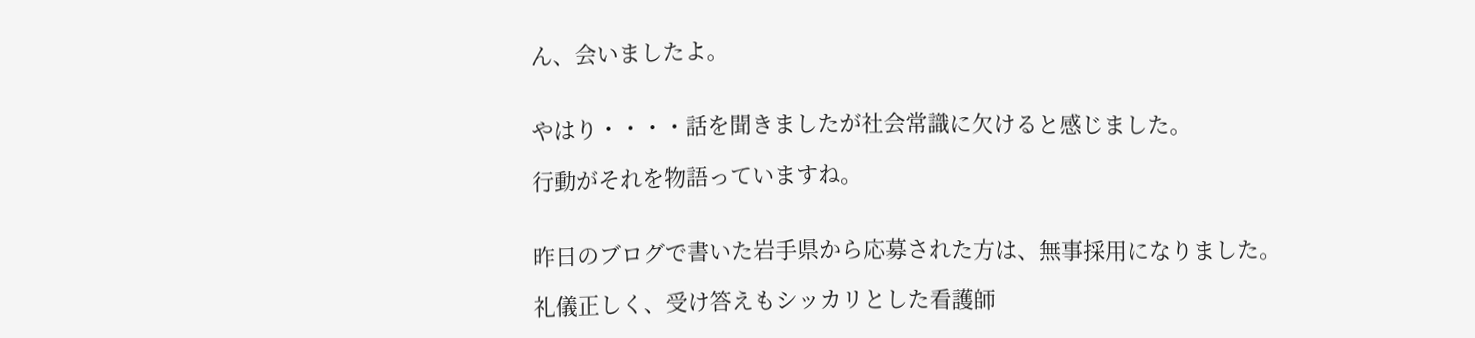ん、会いましたよ。


やはり・・・・話を聞きましたが社会常識に欠けると感じました。

行動がそれを物語っていますね。


昨日のブログで書いた岩手県から応募された方は、無事採用になりました。

礼儀正しく、受け答えもシッカリとした看護師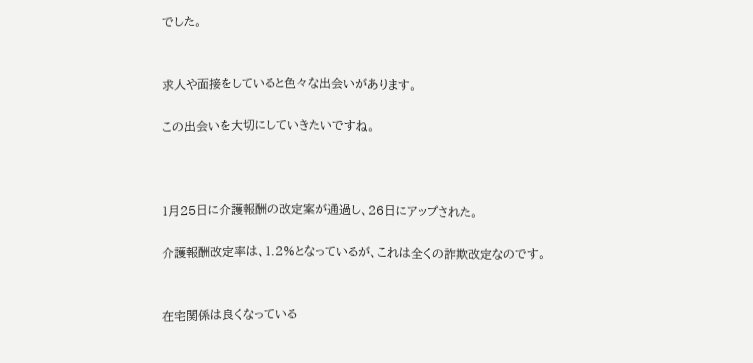でした。


求人や面接をしていると色々な出会いがあります。

この出会いを大切にしていきたいですね。



1月25日に介護報酬の改定案が通過し、26日にアップされた。

介護報酬改定率は、1.2%となっているが、これは全くの詐欺改定なのです。


在宅関係は良くなっている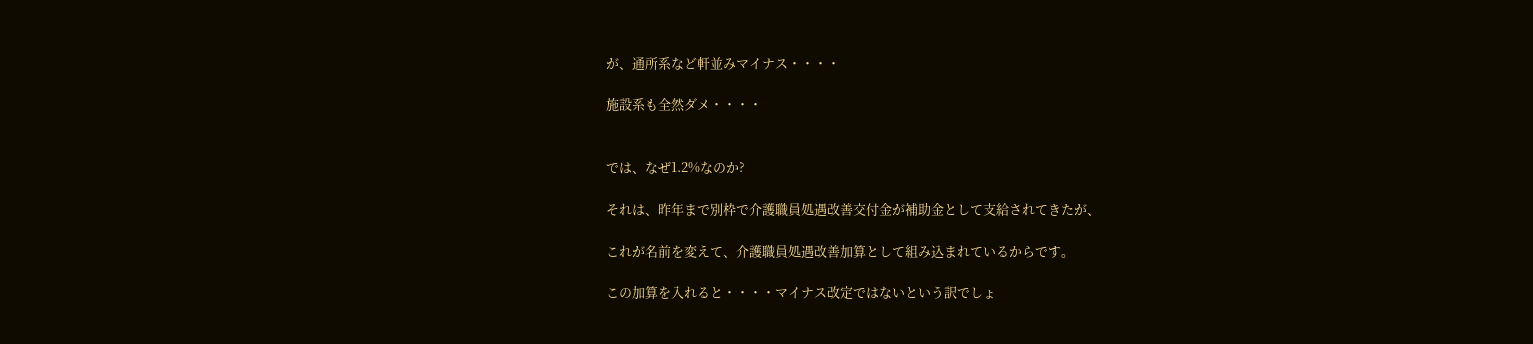が、通所系など軒並みマイナス・・・・

施設系も全然ダメ・・・・


では、なぜ1.2%なのか?

それは、昨年まで別枠で介護職員処遇改善交付金が補助金として支給されてきたが、

これが名前を変えて、介護職員処遇改善加算として組み込まれているからです。

この加算を入れると・・・・マイナス改定ではないという訳でしょ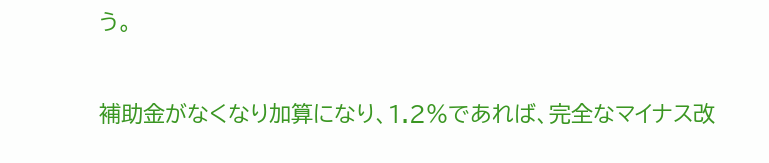う。


補助金がなくなり加算になり、1.2%であれば、完全なマイナス改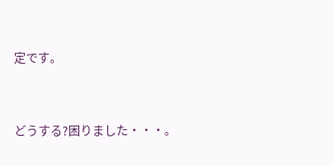定です。


どうする?困りました・・・。